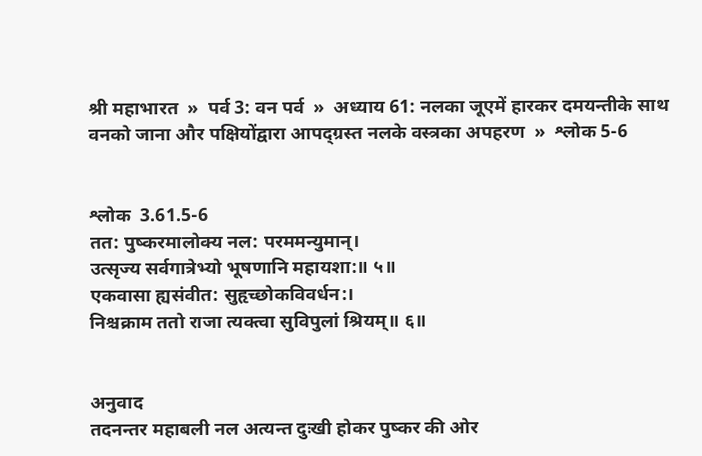श्री महाभारत  »  पर्व 3: वन पर्व  »  अध्याय 61: नलका जूएमें हारकर दमयन्तीके साथ वनको जाना और पक्षियोंद्वारा आपद्‍ग्रस्त नलके वस्त्रका अपहरण  »  श्लोक 5-6


श्लोक  3.61.5-6
तत: पुष्करमालोक्य नल: परममन्युमान्।
उत्सृज्य सर्वगात्रेभ्यो भूषणानि महायशा:॥ ५॥
एकवासा ह्यसंवीत: सुहृच्छोकविवर्धन:।
निश्चक्राम ततो राजा त्यक्त्वा सुविपुलां श्रियम्॥ ६॥


अनुवाद
तदनन्तर महाबली नल अत्यन्त दुःखी होकर पुष्कर की ओर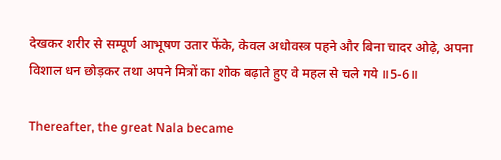देखकर शरीर से सम्पूर्ण आभूषण उतार फेंके, केवल अधोवस्त्र पहने और बिना चादर ओढ़े, अपना विशाल धन छोड़कर तथा अपने मित्रों का शोक बढ़ाते हुए वे महल से चले गये ॥5-6॥

Thereafter, the great Nala became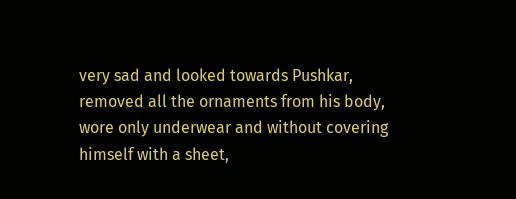very sad and looked towards Pushkar, removed all the ornaments from his body, wore only underwear and without covering himself with a sheet,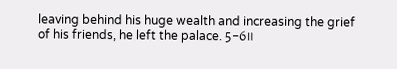leaving behind his huge wealth and increasing the grief of his friends, he left the palace. 5-6॥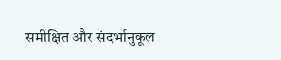समीक्षित और संदर्भानुकूल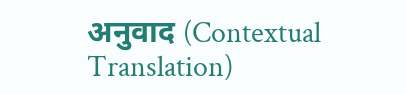अनुवाद (Contextual Translation)